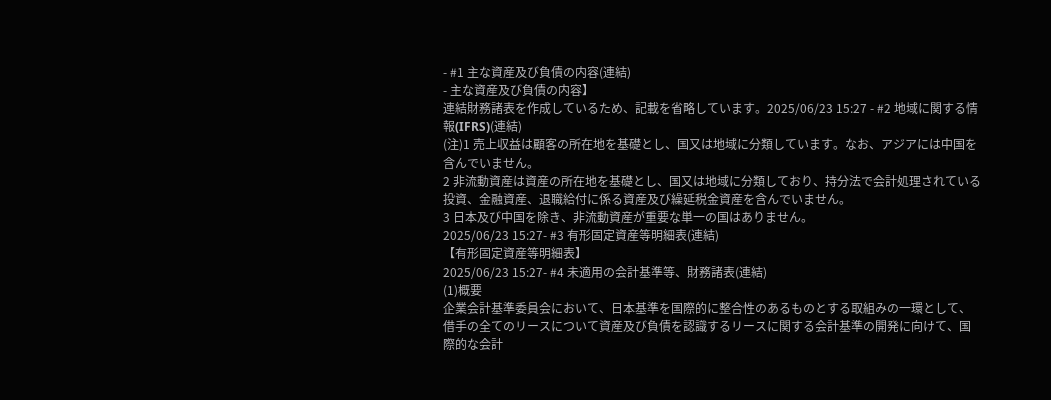- #1 主な資産及び負債の内容(連結)
- 主な資産及び負債の内容】
連結財務諸表を作成しているため、記載を省略しています。2025/06/23 15:27 - #2 地域に関する情報(IFRS)(連結)
(注)1 売上収益は顧客の所在地を基礎とし、国又は地域に分類しています。なお、アジアには中国を含んでいません。
2 非流動資産は資産の所在地を基礎とし、国又は地域に分類しており、持分法で会計処理されている投資、金融資産、退職給付に係る資産及び繰延税金資産を含んでいません。
3 日本及び中国を除き、非流動資産が重要な単一の国はありません。
2025/06/23 15:27- #3 有形固定資産等明細表(連結)
【有形固定資産等明細表】
2025/06/23 15:27- #4 未適用の会計基準等、財務諸表(連結)
(1)概要
企業会計基準委員会において、日本基準を国際的に整合性のあるものとする取組みの一環として、借手の全てのリースについて資産及び負債を認識するリースに関する会計基準の開発に向けて、国際的な会計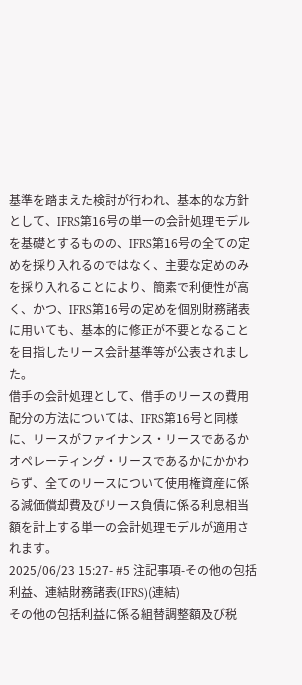基準を踏まえた検討が行われ、基本的な方針として、IFRS第16号の単一の会計処理モデルを基礎とするものの、IFRS第16号の全ての定めを採り入れるのではなく、主要な定めのみを採り入れることにより、簡素で利便性が高く、かつ、IFRS第16号の定めを個別財務諸表に用いても、基本的に修正が不要となることを目指したリース会計基準等が公表されました。
借手の会計処理として、借手のリースの費用配分の方法については、IFRS第16号と同様に、リースがファイナンス・リースであるかオペレーティング・リースであるかにかかわらず、全てのリースについて使用権資産に係る減価償却費及びリース負債に係る利息相当額を計上する単一の会計処理モデルが適用されます。
2025/06/23 15:27- #5 注記事項-その他の包括利益、連結財務諸表(IFRS)(連結)
その他の包括利益に係る組替調整額及び税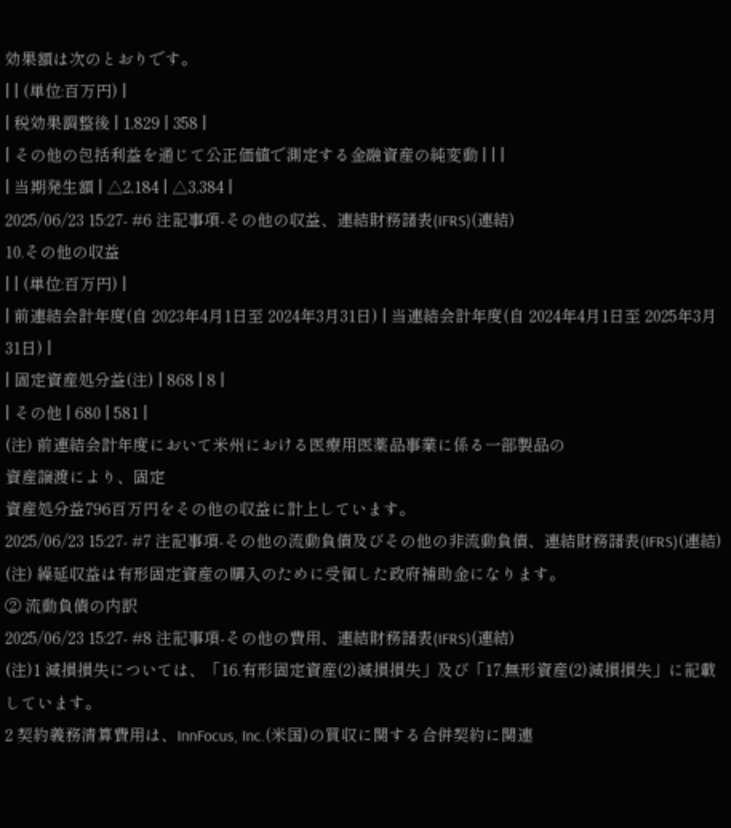効果額は次のとおりです。
| | (単位:百万円) |
| 税効果調整後 | 1,829 | 358 |
| その他の包括利益を通じて公正価値で測定する金融資産の純変動 | | |
| 当期発生額 | △2,184 | △3,384 |
2025/06/23 15:27- #6 注記事項-その他の収益、連結財務諸表(IFRS)(連結)
10.その他の収益
| | (単位:百万円) |
| 前連結会計年度(自 2023年4月1日至 2024年3月31日) | 当連結会計年度(自 2024年4月1日至 2025年3月31日) |
| 固定資産処分益(注) | 868 | 8 |
| その他 | 680 | 581 |
(注) 前連結会計年度において米州における医療用医薬品事業に係る一部製品の
資産譲渡により、固定
資産処分益796百万円をその他の収益に計上しています。
2025/06/23 15:27- #7 注記事項-その他の流動負債及びその他の非流動負債、連結財務諸表(IFRS)(連結)
(注) 繰延収益は有形固定資産の購入のために受領した政府補助金になります。
② 流動負債の内訳
2025/06/23 15:27- #8 注記事項-その他の費用、連結財務諸表(IFRS)(連結)
(注)1 減損損失については、「16.有形固定資産(2)減損損失」及び「17.無形資産(2)減損損失」に記載しています。
2 契約義務清算費用は、InnFocus, Inc.(米国)の買収に関する合併契約に関連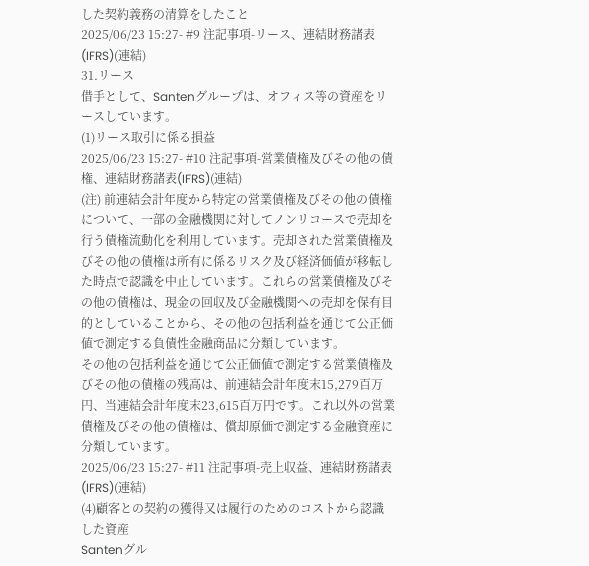した契約義務の清算をしたこと
2025/06/23 15:27- #9 注記事項-リース、連結財務諸表(IFRS)(連結)
31.リース
借手として、Santenグループは、オフィス等の資産をリースしています。
(1)リース取引に係る損益
2025/06/23 15:27- #10 注記事項-営業債権及びその他の債権、連結財務諸表(IFRS)(連結)
(注) 前連結会計年度から特定の営業債権及びその他の債権について、一部の金融機関に対してノンリコースで売却を行う債権流動化を利用しています。売却された営業債権及びその他の債権は所有に係るリスク及び経済価値が移転した時点で認識を中止しています。これらの営業債権及びその他の債権は、現金の回収及び金融機関への売却を保有目的としていることから、その他の包括利益を通じて公正価値で測定する負債性金融商品に分類しています。
その他の包括利益を通じて公正価値で測定する営業債権及びその他の債権の残高は、前連結会計年度末15,279百万円、当連結会計年度末23,615百万円です。これ以外の営業債権及びその他の債権は、償却原価で測定する金融資産に分類しています。
2025/06/23 15:27- #11 注記事項-売上収益、連結財務諸表(IFRS)(連結)
(4)顧客との契約の獲得又は履行のためのコストから認識した資産
Santenグル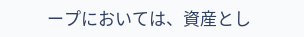ープにおいては、資産とし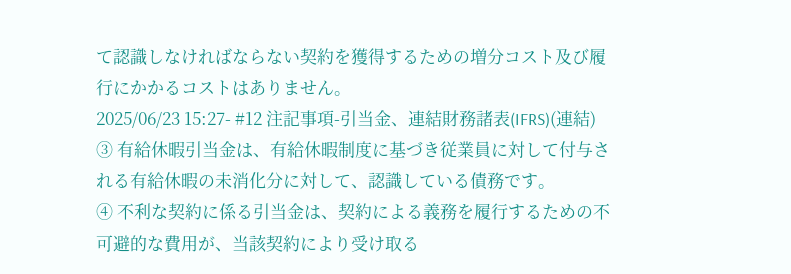て認識しなければならない契約を獲得するための増分コスト及び履行にかかるコストはありません。
2025/06/23 15:27- #12 注記事項-引当金、連結財務諸表(IFRS)(連結)
③ 有給休暇引当金は、有給休暇制度に基づき従業員に対して付与される有給休暇の未消化分に対して、認識している債務です。
④ 不利な契約に係る引当金は、契約による義務を履行するための不可避的な費用が、当該契約により受け取る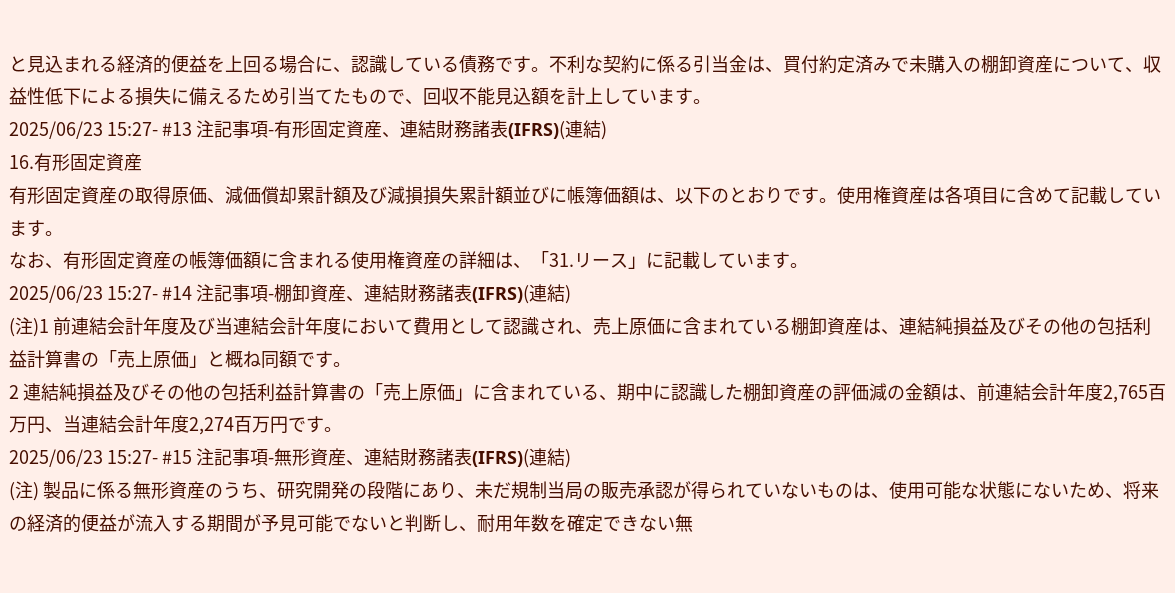と見込まれる経済的便益を上回る場合に、認識している債務です。不利な契約に係る引当金は、買付約定済みで未購入の棚卸資産について、収益性低下による損失に備えるため引当てたもので、回収不能見込額を計上しています。
2025/06/23 15:27- #13 注記事項-有形固定資産、連結財務諸表(IFRS)(連結)
16.有形固定資産
有形固定資産の取得原価、減価償却累計額及び減損損失累計額並びに帳簿価額は、以下のとおりです。使用権資産は各項目に含めて記載しています。
なお、有形固定資産の帳簿価額に含まれる使用権資産の詳細は、「31.リース」に記載しています。
2025/06/23 15:27- #14 注記事項-棚卸資産、連結財務諸表(IFRS)(連結)
(注)1 前連結会計年度及び当連結会計年度において費用として認識され、売上原価に含まれている棚卸資産は、連結純損益及びその他の包括利益計算書の「売上原価」と概ね同額です。
2 連結純損益及びその他の包括利益計算書の「売上原価」に含まれている、期中に認識した棚卸資産の評価減の金額は、前連結会計年度2,765百万円、当連結会計年度2,274百万円です。
2025/06/23 15:27- #15 注記事項-無形資産、連結財務諸表(IFRS)(連結)
(注) 製品に係る無形資産のうち、研究開発の段階にあり、未だ規制当局の販売承認が得られていないものは、使用可能な状態にないため、将来の経済的便益が流入する期間が予見可能でないと判断し、耐用年数を確定できない無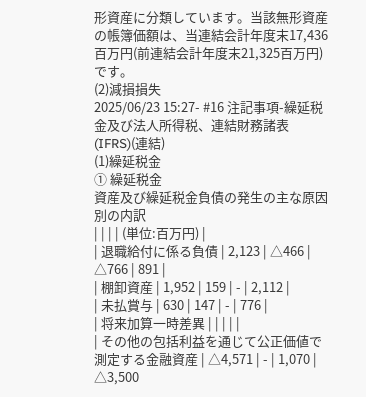形資産に分類しています。当該無形資産の帳簿価額は、当連結会計年度末17,436百万円(前連結会計年度末21,325百万円)です。
(2)減損損失
2025/06/23 15:27- #16 注記事項-繰延税金及び法人所得税、連結財務諸表(IFRS)(連結)
(1)繰延税金
① 繰延税金
資産及び繰延税金負債の発生の主な原因別の内訳
| | | | (単位:百万円) |
| 退職給付に係る負債 | 2,123 | △466 | △766 | 891 |
| 棚卸資産 | 1,952 | 159 | - | 2,112 |
| 未払賞与 | 630 | 147 | - | 776 |
| 将来加算一時差異 | | | | |
| その他の包括利益を通じて公正価値で測定する金融資産 | △4,571 | - | 1,070 | △3,500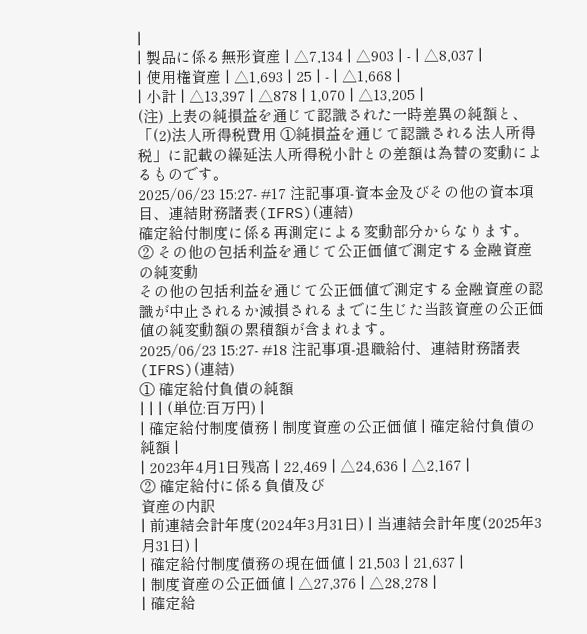|
| 製品に係る無形資産 | △7,134 | △903 | - | △8,037 |
| 使用権資産 | △1,693 | 25 | - | △1,668 |
| 小計 | △13,397 | △878 | 1,070 | △13,205 |
(注) 上表の純損益を通じて認識された一時差異の純額と、「(2)法人所得税費用 ①純損益を通じて認識される法人所得税」に記載の繰延法人所得税小計との差額は為替の変動によるものです。
2025/06/23 15:27- #17 注記事項-資本金及びその他の資本項目、連結財務諸表(IFRS)(連結)
確定給付制度に係る再測定による変動部分からなります。
② その他の包括利益を通じて公正価値で測定する金融資産の純変動
その他の包括利益を通じて公正価値で測定する金融資産の認識が中止されるか減損されるまでに生じた当該資産の公正価値の純変動額の累積額が含まれます。
2025/06/23 15:27- #18 注記事項-退職給付、連結財務諸表(IFRS)(連結)
① 確定給付負債の純額
| | | (単位:百万円) |
| 確定給付制度債務 | 制度資産の公正価値 | 確定給付負債の純額 |
| 2023年4月1日残高 | 22,469 | △24,636 | △2,167 |
② 確定給付に係る負債及び
資産の内訳
| 前連結会計年度(2024年3月31日) | 当連結会計年度(2025年3月31日) |
| 確定給付制度債務の現在価値 | 21,503 | 21,637 |
| 制度資産の公正価値 | △27,376 | △28,278 |
| 確定給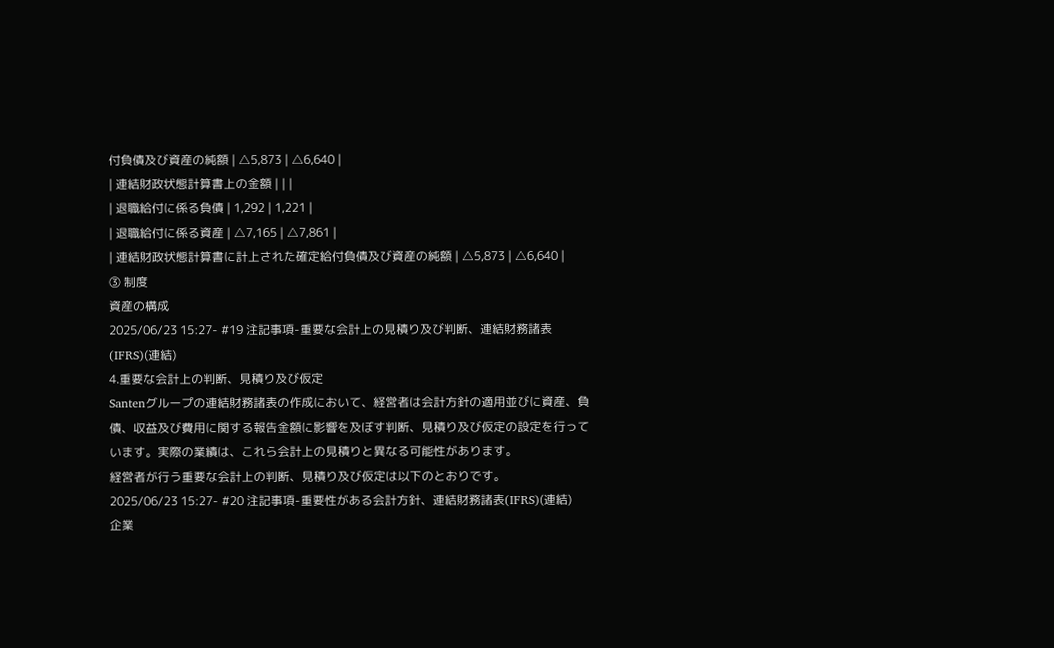付負債及び資産の純額 | △5,873 | △6,640 |
| 連結財政状態計算書上の金額 | | |
| 退職給付に係る負債 | 1,292 | 1,221 |
| 退職給付に係る資産 | △7,165 | △7,861 |
| 連結財政状態計算書に計上された確定給付負債及び資産の純額 | △5,873 | △6,640 |
③ 制度
資産の構成
2025/06/23 15:27- #19 注記事項-重要な会計上の見積り及び判断、連結財務諸表(IFRS)(連結)
4.重要な会計上の判断、見積り及び仮定
Santenグループの連結財務諸表の作成において、経営者は会計方針の適用並びに資産、負債、収益及び費用に関する報告金額に影響を及ぼす判断、見積り及び仮定の設定を行っています。実際の業績は、これら会計上の見積りと異なる可能性があります。
経営者が行う重要な会計上の判断、見積り及び仮定は以下のとおりです。
2025/06/23 15:27- #20 注記事項-重要性がある会計方針、連結財務諸表(IFRS)(連結)
企業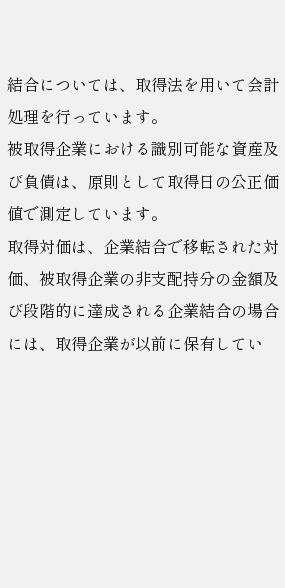結合については、取得法を用いて会計処理を行っています。
被取得企業における識別可能な資産及び負債は、原則として取得日の公正価値で測定しています。
取得対価は、企業結合で移転された対価、被取得企業の非支配持分の金額及び段階的に達成される企業結合の場合には、取得企業が以前に保有してい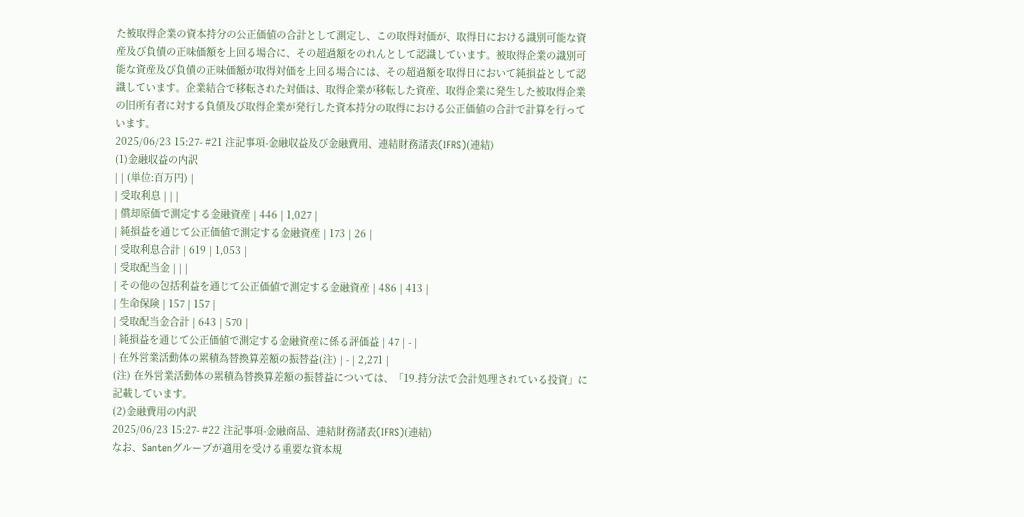た被取得企業の資本持分の公正価値の合計として測定し、この取得対価が、取得日における識別可能な資産及び負債の正味価額を上回る場合に、その超過額をのれんとして認識しています。被取得企業の識別可能な資産及び負債の正味価額が取得対価を上回る場合には、その超過額を取得日において純損益として認識しています。企業結合で移転された対価は、取得企業が移転した資産、取得企業に発生した被取得企業の旧所有者に対する負債及び取得企業が発行した資本持分の取得における公正価値の合計で計算を行っています。
2025/06/23 15:27- #21 注記事項-金融収益及び金融費用、連結財務諸表(IFRS)(連結)
(1)金融収益の内訳
| | (単位:百万円) |
| 受取利息 | | |
| 償却原価で測定する金融資産 | 446 | 1,027 |
| 純損益を通じて公正価値で測定する金融資産 | 173 | 26 |
| 受取利息合計 | 619 | 1,053 |
| 受取配当金 | | |
| その他の包括利益を通じて公正価値で測定する金融資産 | 486 | 413 |
| 生命保険 | 157 | 157 |
| 受取配当金合計 | 643 | 570 |
| 純損益を通じて公正価値で測定する金融資産に係る評価益 | 47 | - |
| 在外営業活動体の累積為替換算差額の振替益(注) | - | 2,271 |
(注) 在外営業活動体の累積為替換算差額の振替益については、「19.持分法で会計処理されている投資」に記載しています。
(2)金融費用の内訳
2025/06/23 15:27- #22 注記事項-金融商品、連結財務諸表(IFRS)(連結)
なお、Santenグループが適用を受ける重要な資本規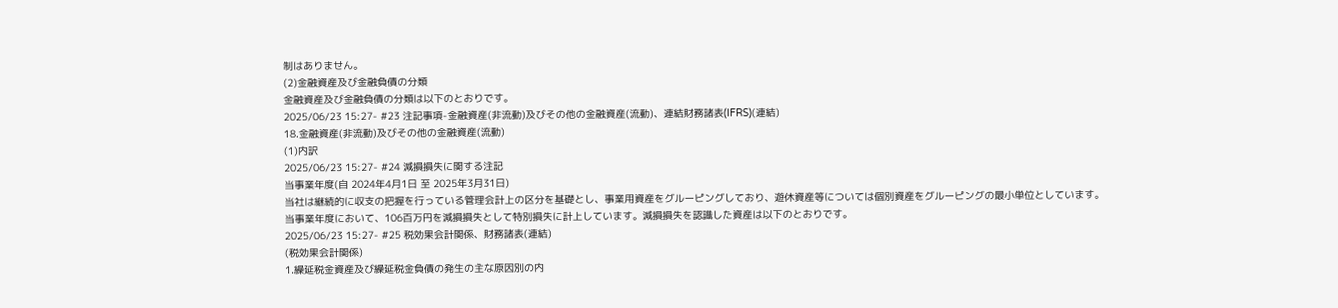制はありません。
(2)金融資産及び金融負債の分類
金融資産及び金融負債の分類は以下のとおりです。
2025/06/23 15:27- #23 注記事項-金融資産(非流動)及びその他の金融資産(流動)、連結財務諸表(IFRS)(連結)
18.金融資産(非流動)及びその他の金融資産(流動)
(1)内訳
2025/06/23 15:27- #24 減損損失に関する注記
当事業年度(自 2024年4月1日 至 2025年3月31日)
当社は継続的に収支の把握を行っている管理会計上の区分を基礎とし、事業用資産をグルーピングしており、遊休資産等については個別資産をグルーピングの最小単位としています。
当事業年度において、106百万円を減損損失として特別損失に計上しています。減損損失を認識した資産は以下のとおりです。
2025/06/23 15:27- #25 税効果会計関係、財務諸表(連結)
(税効果会計関係)
1.繰延税金資産及び繰延税金負債の発生の主な原因別の内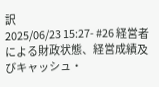訳
2025/06/23 15:27- #26 経営者による財政状態、経営成績及びキャッシュ・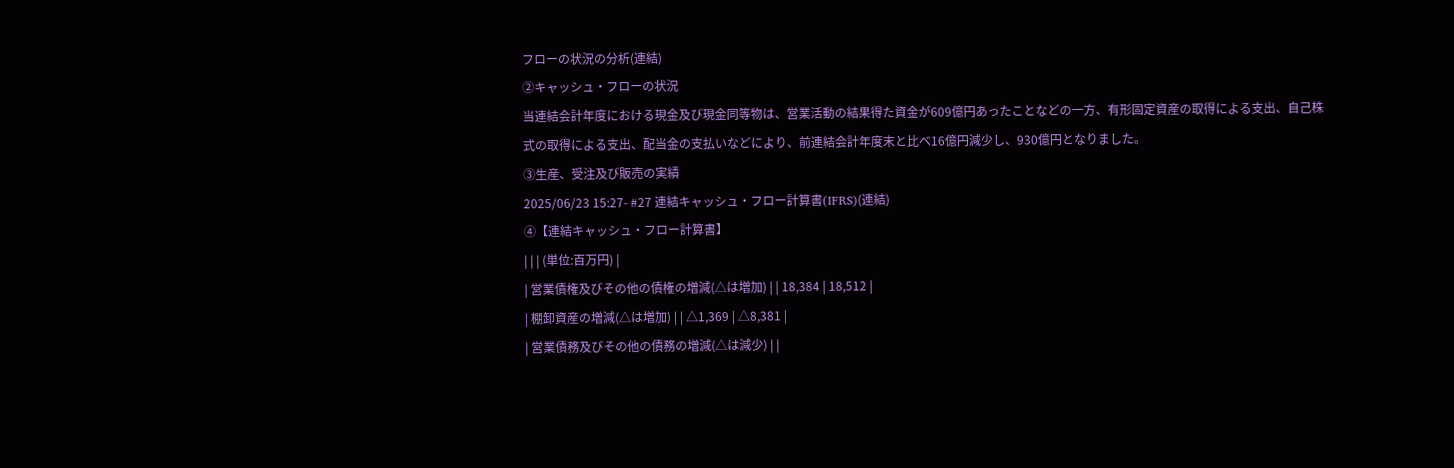フローの状況の分析(連結)
②キャッシュ・フローの状況
当連結会計年度における現金及び現金同等物は、営業活動の結果得た資金が609億円あったことなどの一方、有形固定資産の取得による支出、自己株式の取得による支出、配当金の支払いなどにより、前連結会計年度末と比べ16億円減少し、930億円となりました。
③生産、受注及び販売の実績
2025/06/23 15:27- #27 連結キャッシュ・フロー計算書(IFRS)(連結)
④【連結キャッシュ・フロー計算書】
| | | (単位:百万円) |
| 営業債権及びその他の債権の増減(△は増加) | | 18,384 | 18,512 |
| 棚卸資産の増減(△は増加) | | △1,369 | △8,381 |
| 営業債務及びその他の債務の増減(△は減少) | |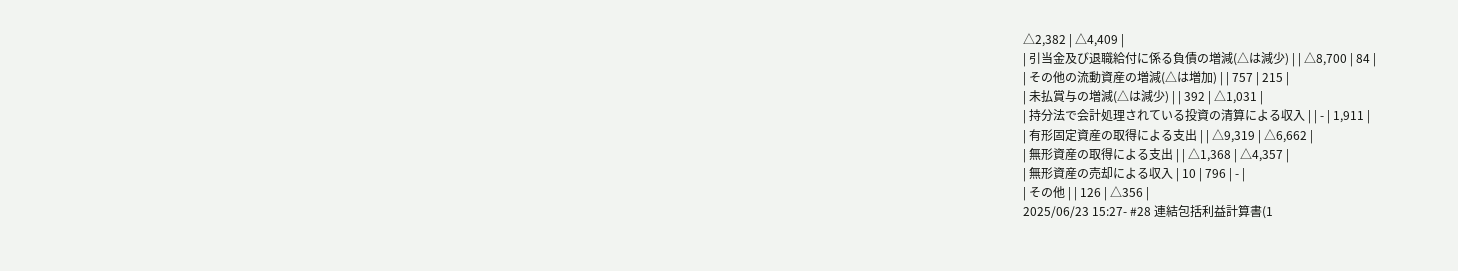△2,382 | △4,409 |
| 引当金及び退職給付に係る負債の増減(△は減少) | | △8,700 | 84 |
| その他の流動資産の増減(△は増加) | | 757 | 215 |
| 未払賞与の増減(△は減少) | | 392 | △1,031 |
| 持分法で会計処理されている投資の清算による収入 | | - | 1,911 |
| 有形固定資産の取得による支出 | | △9,319 | △6,662 |
| 無形資産の取得による支出 | | △1,368 | △4,357 |
| 無形資産の売却による収入 | 10 | 796 | - |
| その他 | | 126 | △356 |
2025/06/23 15:27- #28 連結包括利益計算書(1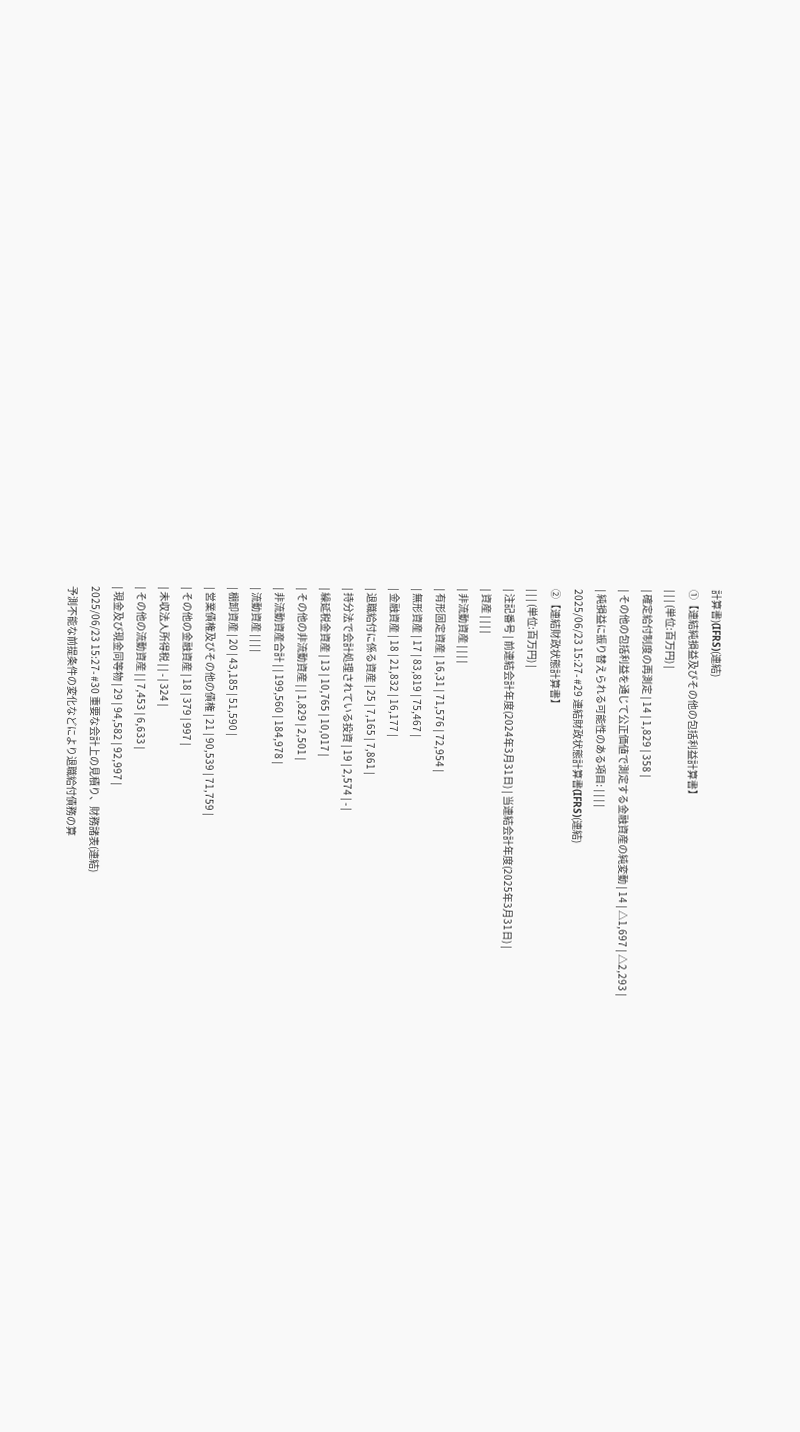計算書)(IFRS)(連結)
①【連結純損益及びその他の包括利益計算書】
| | | (単位:百万円) |
| 確定給付制度の再測定 | 14 | 1,829 | 358 |
| その他の包括利益を通じて公正価値で測定する金融資産の純変動 | 14 | △1,697 | △2,293 |
| 純損益に振り替えられる可能性のある項目: | | | |
2025/06/23 15:27- #29 連結財政状態計算書(IFRS)(連結)
②【連結財政状態計算書】
| | | (単位:百万円) |
| 注記番号 | 前連結会計年度(2024年3月31日) | 当連結会計年度(2025年3月31日) |
| 資産 | | | |
| 非流動資産 | | | |
| 有形固定資産 | 16,31 | 71,576 | 72,954 |
| 無形資産 | 17 | 83,819 | 75,467 |
| 金融資産 | 18 | 21,832 | 16,177 |
| 退職給付に係る資産 | 25 | 7,165 | 7,861 |
| 持分法で会計処理されている投資 | 19 | 2,574 | - |
| 繰延税金資産 | 13 | 10,765 | 10,017 |
| その他の非流動資産 | | 1,829 | 2,501 |
| 非流動資産合計 | | 199,560 | 184,978 |
| 流動資産 | | | |
| 棚卸資産 | 20 | 43,185 | 51,590 |
| 営業債権及びその他の債権 | 21 | 90,539 | 71,759 |
| その他の金融資産 | 18 | 379 | 997 |
| 未収法人所得税 | | - | 324 |
| その他の流動資産 | | 7,453 | 6,633 |
| 現金及び現金同等物 | 29 | 94,582 | 92,997 |
2025/06/23 15:27- #30 重要な会計上の見積り、財務諸表(連結)
予測不能な前提条件の変化などにより退職給付債務の算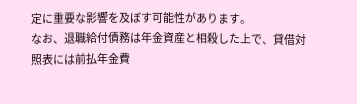定に重要な影響を及ぼす可能性があります。
なお、退職給付債務は年金資産と相殺した上で、貸借対照表には前払年金費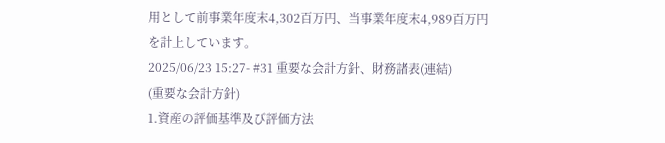用として前事業年度末4,302百万円、当事業年度末4,989百万円を計上しています。
2025/06/23 15:27- #31 重要な会計方針、財務諸表(連結)
(重要な会計方針)
1.資産の評価基準及び評価方法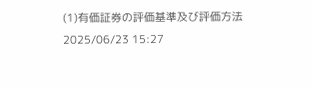(1)有価証券の評価基準及び評価方法
2025/06/23 15:27